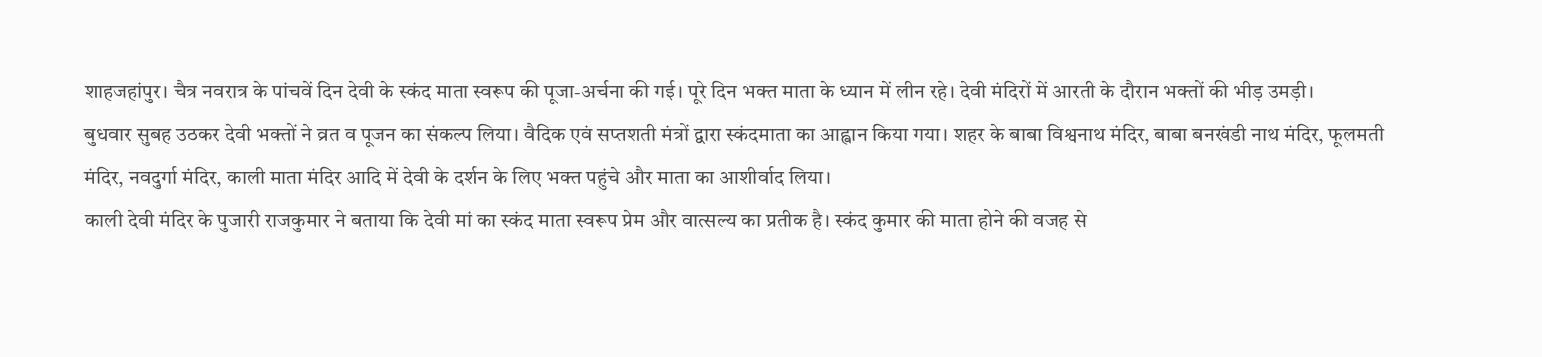शाहजहांपुर। चैत्र नवरात्र के पांचवें दिन देवी के स्कंद माता स्वरूप की पूजा-अर्चना की गई। पूरे दिन भक्त माता के ध्यान में लीन रहे। देवी मंदिरों में आरती के दौरान भक्तों की भीड़ उमड़ी।
बुधवार सुबह उठकर देवी भक्तों ने व्रत व पूजन का संकल्प लिया। वैदिक एवं सप्तशती मंत्रों द्वारा स्कंदमाता का आह्वान किया गया। शहर के बाबा विश्वनाथ मंदिर, बाबा बनखंडी नाथ मंदिर, फूलमती मंदिर, नवदुर्गा मंदिर, काली माता मंदिर आदि में देवी के दर्शन के लिए भक्त पहुंचे और माता का आशीर्वाद लिया।
काली देवी मंदिर के पुजारी राजकुमार ने बताया कि देवी मां का स्कंद माता स्वरूप प्रेम और वात्सल्य का प्रतीक है। स्कंद कुमार की माता होने की वजह से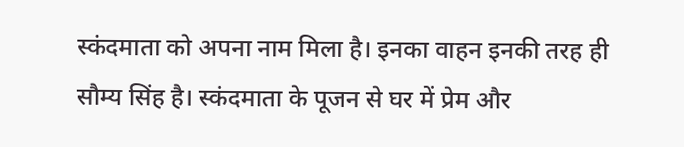स्कंदमाता को अपना नाम मिला है। इनका वाहन इनकी तरह ही सौम्य सिंह है। स्कंदमाता के पूजन से घर में प्रेम और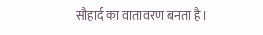सौहार्द का वातावरण बनता है।